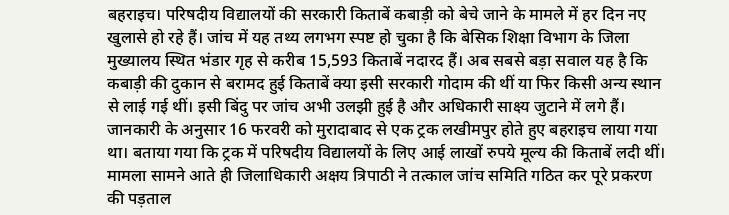बहराइच। परिषदीय विद्यालयों की सरकारी किताबें कबाड़ी को बेचे जाने के मामले में हर दिन नए खुलासे हो रहे हैं। जांच में यह तथ्य लगभग स्पष्ट हो चुका है कि बेसिक शिक्षा विभाग के जिला मुख्यालय स्थित भंडार गृह से करीब 15,593 किताबें नदारद हैं। अब सबसे बड़ा सवाल यह है कि कबाड़ी की दुकान से बरामद हुई किताबें क्या इसी सरकारी गोदाम की थीं या फिर किसी अन्य स्थान से लाई गई थीं। इसी बिंदु पर जांच अभी उलझी हुई है और अधिकारी साक्ष्य जुटाने में लगे हैं।
जानकारी के अनुसार 16 फरवरी को मुरादाबाद से एक ट्रक लखीमपुर होते हुए बहराइच लाया गया था। बताया गया कि ट्रक में परिषदीय विद्यालयों के लिए आई लाखों रुपये मूल्य की किताबें लदी थीं। मामला सामने आते ही जिलाधिकारी अक्षय त्रिपाठी ने तत्काल जांच समिति गठित कर पूरे प्रकरण की पड़ताल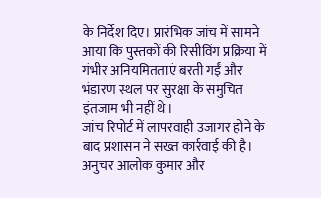के निर्देश दिए। प्रारंभिक जांच में सामने आया कि पुस्तकों की रिसीविंग प्रक्रिया में गंभीर अनियमितताएं बरती गईं और भंडारण स्थल पर सुरक्षा के समुचित इंतजाम भी नहीं थे।
जांच रिपोर्ट में लापरवाही उजागर होने के बाद प्रशासन ने सख्त कार्रवाई की है। अनुचर आलोक कुमार और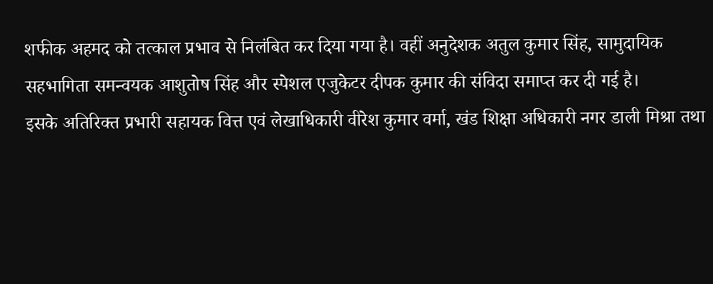शफीक अहमद को तत्काल प्रभाव से निलंबित कर दिया गया है। वहीं अनुदेशक अतुल कुमार सिंह, सामुदायिक सहभागिता समन्वयक आशुतोष सिंह और स्पेशल एजुकेटर दीपक कुमार की संविदा समाप्त कर दी गई है।
इसके अतिरिक्त प्रभारी सहायक वित्त एवं लेखाधिकारी वीरेश कुमार वर्मा, खंड शिक्षा अधिकारी नगर डाली मिश्रा तथा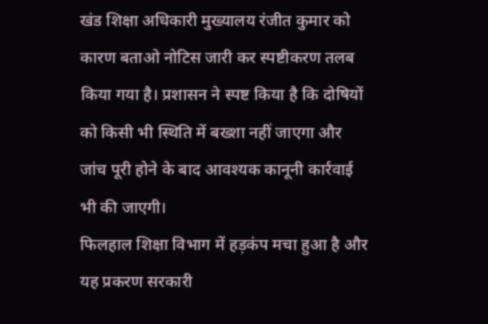खंड शिक्षा अधिकारी मुख्यालय रंजीत कुमार को कारण बताओ नोटिस जारी कर स्पष्टीकरण तलब किया गया है। प्रशासन ने स्पष्ट किया है कि दोषियों को किसी भी स्थिति में बख्शा नहीं जाएगा और जांच पूरी होने के बाद आवश्यक कानूनी कार्रवाई भी की जाएगी।
फिलहाल शिक्षा विभाग में हड़कंप मचा हुआ है और यह प्रकरण सरकारी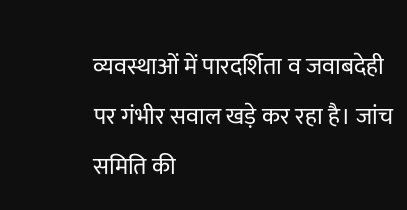व्यवस्थाओं में पारदर्शिता व जवाबदेही पर गंभीर सवाल खड़े कर रहा है। जांच समिति की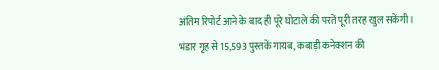अंतिम रिपोर्ट आने के बाद ही पूरे घोटाले की परतें पूरी तरह खुल सकेंगी।
भंडार गृह से 15,593 पुस्तकें गायब, कबाड़ी कनेक्शन की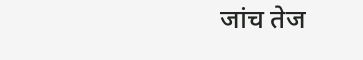जांच तेज